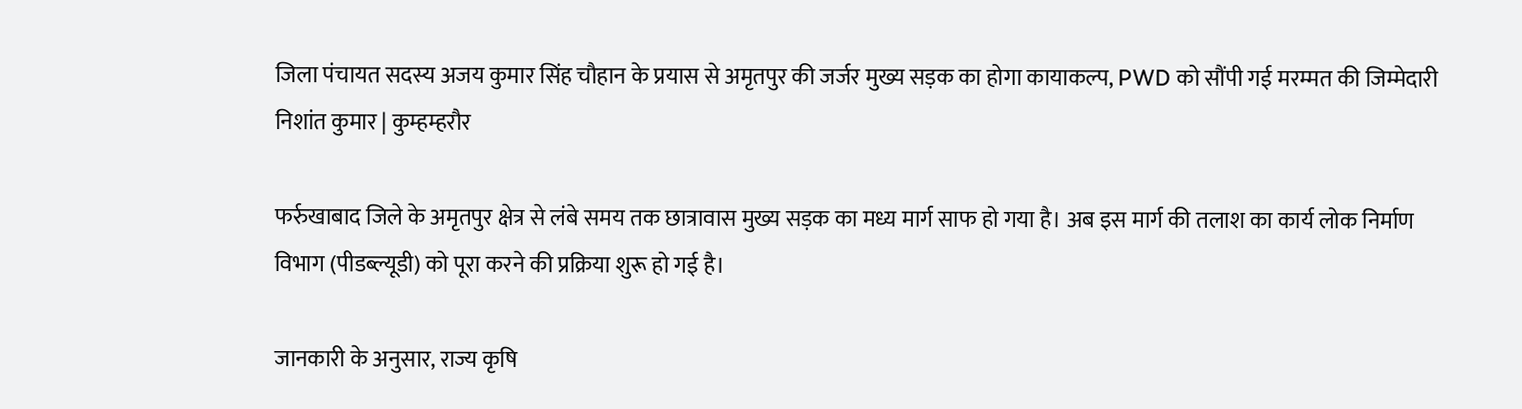जिला पंचायत सदस्य अजय कुमार सिंह चौहान के प्रयास से अमृतपुर की जर्जर मुख्य सड़क का होगा कायाकल्प, PWD को सौंपी गई मरम्मत की जिम्मेदारी निशांत कुमार | कुम्हम्हरौर

फर्रुखाबाद जिले के अमृतपुर क्षेत्र से लंबे समय तक छात्रावास मुख्य सड़क का मध्य मार्ग साफ हो गया है। अब इस मार्ग की तलाश का कार्य लोक निर्माण विभाग (पीडब्ल्यूडी) को पूरा करने की प्रक्रिया शुरू हो गई है।

जानकारी के अनुसार, राज्य कृषि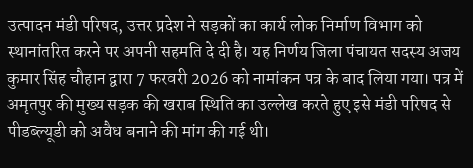उत्पादन मंडी परिषद, उत्तर प्रदेश ने सड़कों का कार्य लोक निर्माण विभाग को स्थानांतरित करने पर अपनी सहमति दे दी है। यह निर्णय जिला पंचायत सदस्य अजय कुमार सिंह चौहान द्वारा 7 फरवरी 2026 को नामांकन पत्र के बाद लिया गया। पत्र में अमृतपुर की मुख्य सड़क की खराब स्थिति का उल्लेख करते हुए इसे मंडी परिषद से पीडब्ल्यूडी को अवैध बनाने की मांग की गई थी।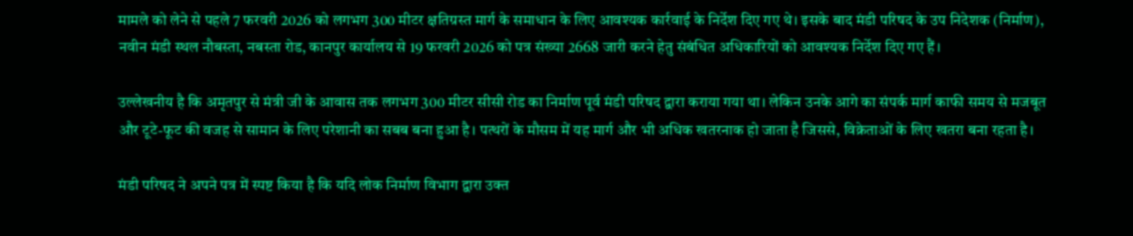मामले को लेने से पहले 7 फरवरी 2026 को लगभग 300 मीटर क्षतिग्रस्त मार्ग के समाधान के लिए आवश्यक कार्रवाई के निर्देश दिए गए थे। इसके बाद मंडी परिषद के उप निदेशक (निर्माण), नवीन मंडी स्थल नौबस्ता, नबस्ता रोड, कानपुर कार्यालय से 19 फरवरी 2026 को पत्र संख्या 2668 जारी करने हेतु संबंधित अधिकारियों को आवश्यक निर्देश दिए गए हैं।

उल्लेखनीय है कि अमृतपुर से मंत्री जी के आवास तक लगभग 300 मीटर सीसी रोड का निर्माण पूर्व मंडी परिषद द्वारा कराया गया था। लेकिन उनके आगे का संपर्क मार्ग काफी समय से मजबूत और टूटे-फूट की वजह से सामान के लिए परेशानी का सबब बना हुआ है। पत्थरों के मौसम में यह मार्ग और भी अधिक खतरनाक हो जाता है जिससे, विक्रेताओं के लिए खतरा बना रहता है।

मंडी परिषद ने अपने पत्र में स्पष्ट किया है कि यदि लोक निर्माण विभाग द्वारा उक्त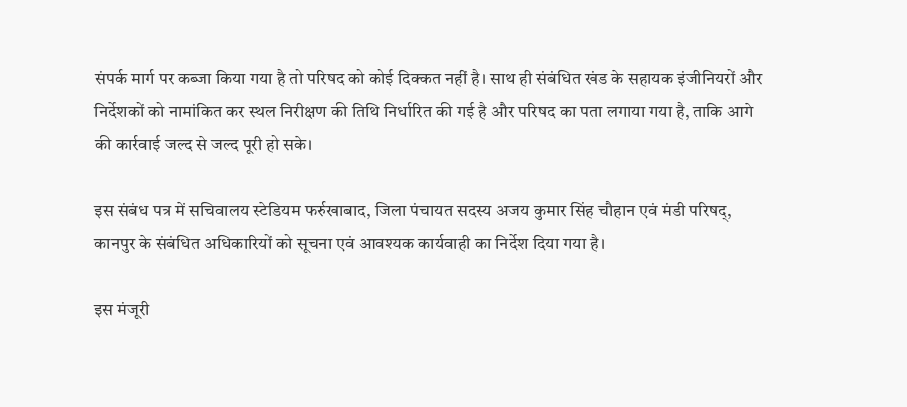संपर्क मार्ग पर कब्जा किया गया है तो परिषद को कोई दिक्कत नहीं है। साथ ही संबंधित खंड के सहायक इंजीनियरों और निर्देशकों को नामांकित कर स्थल निरीक्षण की तिथि निर्धारित की गई है और परिषद का पता लगाया गया है, ताकि आगे की कार्रवाई जल्द से जल्द पूरी हो सके।

इस संबंध पत्र में सचिवालय स्टेडियम फर्रुखाबाद, जिला पंचायत सदस्य अजय कुमार सिंह चौहान एवं मंडी परिषद्, कानपुर के संबंधित अधिकारियों को सूचना एवं आवश्यक कार्यवाही का निर्देश दिया गया है।

इस मंजूरी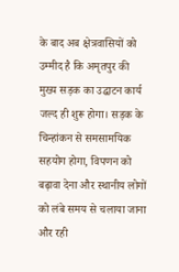के बाद अब क्षेत्रवासियों को उम्मीद है कि अमृतपुर की मुख्य सड़क का उद्घाटन कार्य जल्द ही शुरू होगा। सड़क के चिन्हांकन से समसामयिक सहयोग होगा, विपणन को बढ़ावा देना और स्थानीय लोगों को लंबे समय से चलाया जाना और रही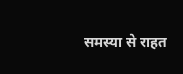समस्या से राहत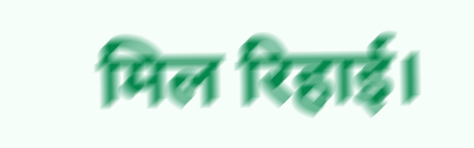मिल रिहाई।